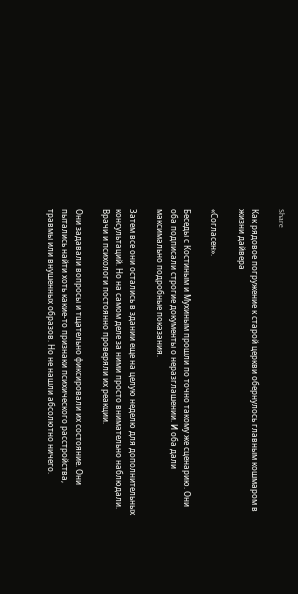Share

Как рядовое погружение к старой церкви обернулось главным кошмаром в жизни дайвера

«Согласен».

Беседы с Костиным и Мухиным прошли по точно такому же сценарию. Они оба подписали строгие документы о неразглашении. И оба дали максимально подробные показания.

Затем все они остались в здании еще на целую неделю для дополнительных консультаций. Но на самом деле за ними просто внимательно наблюдали. Врачи и психологи постоянно проверяли их реакции.

Они задавали вопросы и тщательно фиксировали их состояние. Они пытались найти хоть какие-то признаки психического расстройства, травмы или внушенных образов. Но не нашли абсолютно ничего.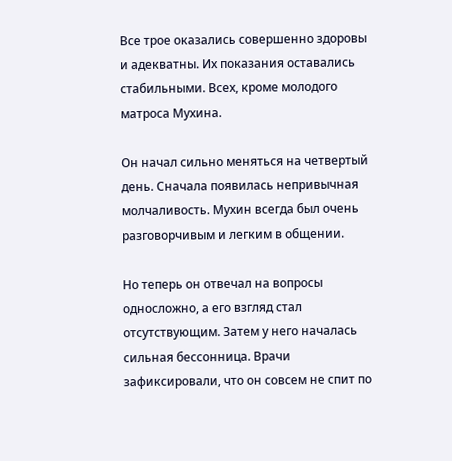Все трое оказались совершенно здоровы и адекватны. Их показания оставались стабильными. Всех, кроме молодого матроса Мухина.

Он начал сильно меняться на четвертый день. Сначала появилась непривычная молчаливость. Мухин всегда был очень разговорчивым и легким в общении.

Но теперь он отвечал на вопросы односложно, а его взгляд стал отсутствующим. Затем у него началась сильная бессонница. Врачи зафиксировали, что он совсем не спит по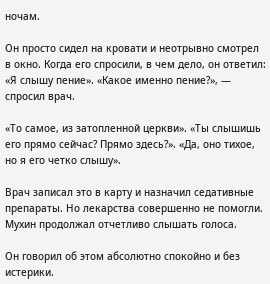ночам.

Он просто сидел на кровати и неотрывно смотрел в окно. Когда его спросили, в чем дело, он ответил: «Я слышу пение». «Какое именно пение?», — спросил врач.

«То самое, из затопленной церкви». «Ты слышишь его прямо сейчас? Прямо здесь?». «Да, оно тихое, но я его четко слышу».

Врач записал это в карту и назначил седативные препараты. Но лекарства совершенно не помогли. Мухин продолжал отчетливо слышать голоса.

Он говорил об этом абсолютно спокойно и без истерики.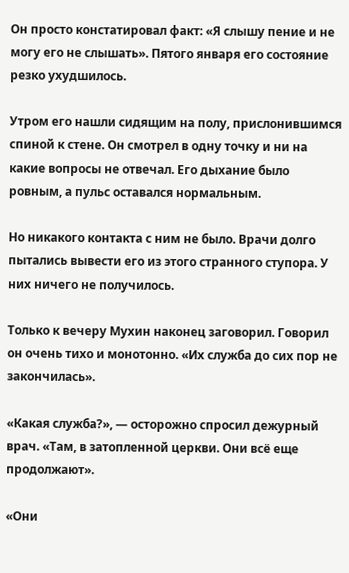Он просто констатировал факт: «Я слышу пение и не могу его не слышать». Пятого января его состояние резко ухудшилось.

Утром его нашли сидящим на полу, прислонившимся спиной к стене. Он смотрел в одну точку и ни на какие вопросы не отвечал. Его дыхание было ровным, а пульс оставался нормальным.

Но никакого контакта с ним не было. Врачи долго пытались вывести его из этого странного ступора. У них ничего не получилось.

Только к вечеру Мухин наконец заговорил. Говорил он очень тихо и монотонно. «Их служба до сих пор не закончилась».

«Какая служба?», — осторожно спросил дежурный врач. «Там, в затопленной церкви. Они всё еще продолжают».

«Они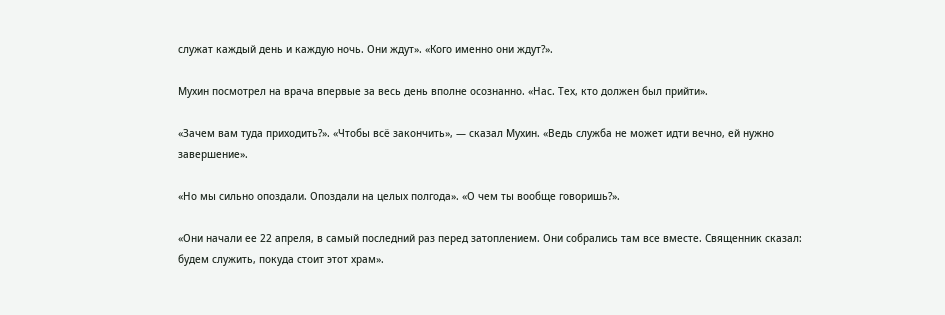служат каждый день и каждую ночь. Они ждут». «Кого именно они ждут?».

Мухин посмотрел на врача впервые за весь день вполне осознанно. «Нас. Тех, кто должен был прийти».

«Зачем вам туда приходить?». «Чтобы всё закончить», — сказал Мухин. «Ведь служба не может идти вечно, ей нужно завершение».

«Но мы сильно опоздали. Опоздали на целых полгода». «О чем ты вообще говоришь?».

«Они начали ее 22 апреля, в самый последний раз перед затоплением. Они собрались там все вместе. Священник сказал: будем служить, покуда стоит этот храм».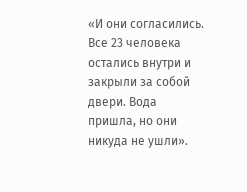«И они согласились. Все 23 человека остались внутри и закрыли за собой двери. Вода пришла, но они никуда не ушли».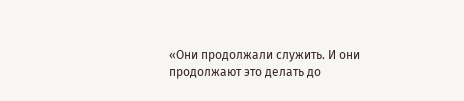«Они продолжали служить. И они продолжают это делать до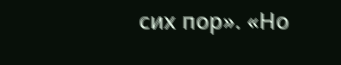сих пор». «Но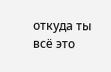откуда ты всё это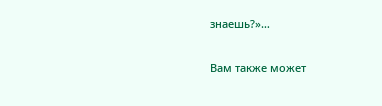знаешь?»…

Вам также может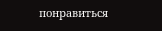понравиться